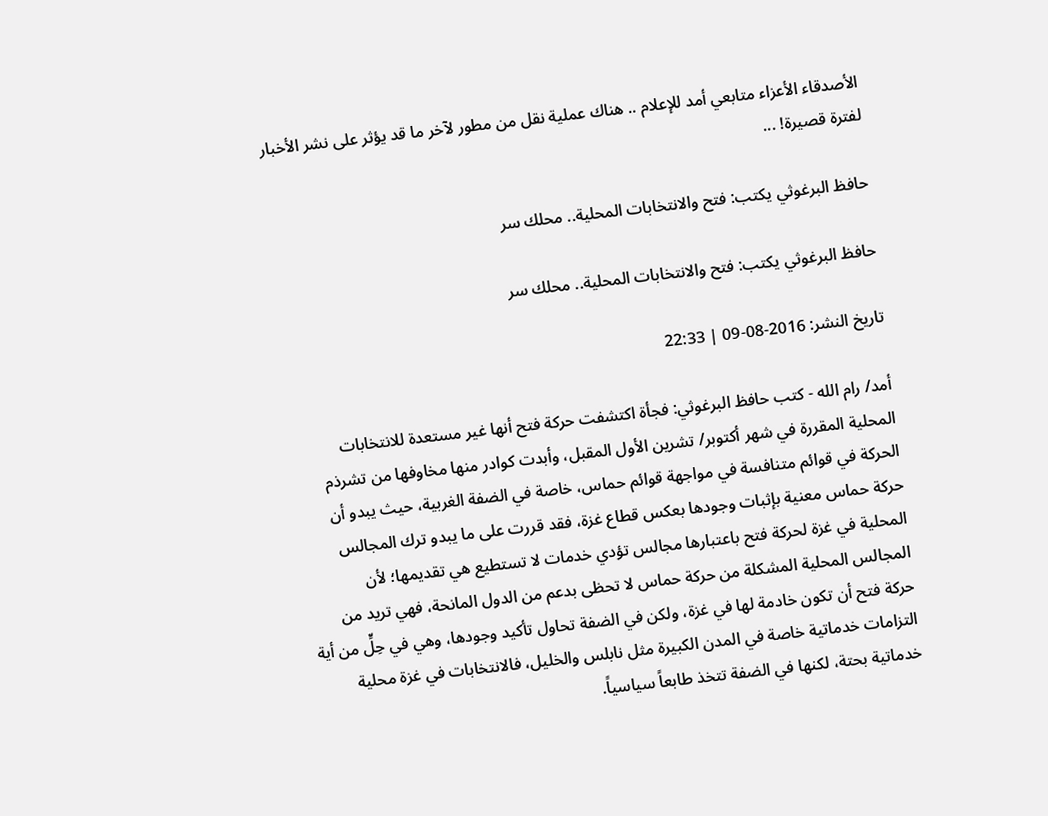الأصدقاء الأعزاء متابعي أمد للإعلام .. هناك عملية نقل من مطور لآخر ما قد يؤثر على نشر الأخبار لفترة قصيرة! ...

حافظ البرغوثي يكتب: فتح والانتخابات المحلية.. محلك سر

حافظ البرغوثي يكتب: فتح والانتخابات المحلية.. محلك سر

تاريخ النشر: 2016-08-09 | 22:33

أمد/ رام الله - كتب حافظ البرغوثي: فجأة اكتشفت حركة فتح أنها غير مستعدة للانتخابات المحلية المقررة في شهر أكتوبر/ تشرين الأول المقبل، وأبدت كوادر منها مخاوفها من تشرذم الحركة في قوائم متنافسة في مواجهة قوائم حماس، خاصة في الضفة الغربية، حيث يبدو أن حركة حماس معنية بإثبات وجودها بعكس قطاع غزة، فقد قررت على ما يبدو ترك المجالس المحلية في غزة لحركة فتح باعتبارها مجالس تؤدي خدمات لا تستطيع هي تقديمها؛ لأن المجالس المحلية المشكلة من حركة حماس لا تحظى بدعم من الدول المانحة، فهي تريد من حركة فتح أن تكون خادمة لها في غزة، ولكن في الضفة تحاول تأكيد وجودها، وهي في حِلٍّ من أية التزامات خدماتية خاصة في المدن الكبيرة مثل نابلس والخليل، فالانتخابات في غزة محلية خدماتية بحتة، لكنها في الضفة تتخذ طابعاً سياسياً.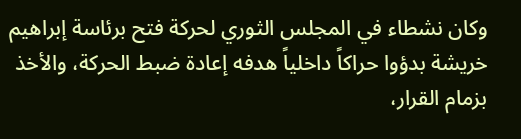وكان نشطاء في المجلس الثوري لحركة فتح برئاسة إبراهيم خريشة بدؤوا حراكاً داخلياً هدفه إعادة ضبط الحركة، والأخذ بزمام القرار،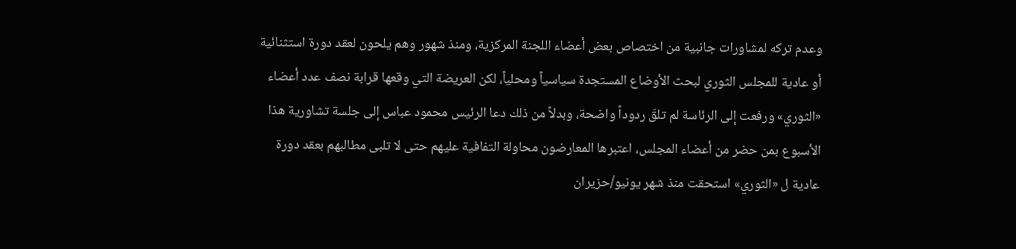وعدم تركه لمشاورات جانبية من اختصاص بعض أعضاء اللجنة المركزية، ومنذ شهور وهم يلحون لعقد دورة استثنائية أو عادية للمجلس الثوري لبحث الأوضاع المستجدة سياسياً ومحلياً، لكن العريضة التي وقعها قرابة نصف عدد أعضاء «الثوري» ورفعت إلى الرئاسة لم تلقَ ردوداً واضحة، وبدلاً من ذلك دعا الرئيس محمود عباس إلى جلسة تشاورية هذا الأسبوع بمن حضر من أعضاء المجلس، اعتبرها المعارضون محاولة التفافية عليهم حتى لا تلبى مطالبهم بعقد دورة عادية ل «الثوري» استحقت منذ شهر يونيو/حزيران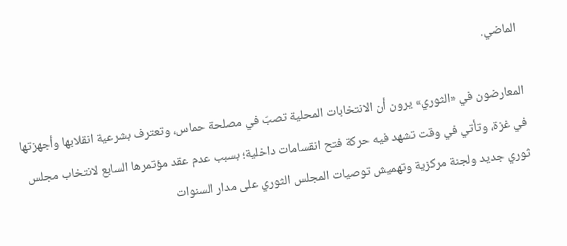الماضي.

المعارضون في «الثوري» يرون أن الانتخابات المحلية تصبّ في مصلحة حماس، وتعترف بشرعية انقلابها وأجهزتها في غزة، وتأتي في وقت تشهد فيه حركة فتح انقسامات داخلية؛ بسبب عدم عقد مؤتمرها السابع لانتخاب مجلس ثوري جديد ولجنة مركزية وتهميش توصيات المجلس الثوري على مدار السنوات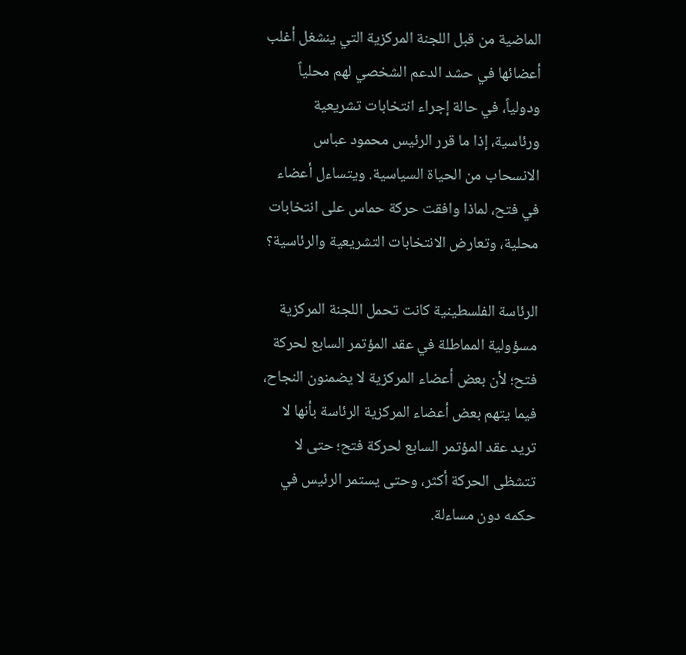الماضية من قبل اللجنة المركزية التي ينشغل أغلب أعضائها في حشد الدعم الشخصي لهم محلياً ودولياً، في حالة إجراء انتخابات تشريعية ورئاسية، إذا ما قرر الرئيس محمود عباس الانسحاب من الحياة السياسية. ويتساءل أعضاء في فتح، لماذا وافقت حركة حماس على انتخابات محلية، وتعارض الانتخابات التشريعية والرئاسية؟

الرئاسة الفلسطينية كانت تحمل اللجنة المركزية مسؤولية المماطلة في عقد المؤتمر السابع لحركة فتح؛ لأن بعض أعضاء المركزية لا يضمنون النجاح، فيما يتهم بعض أعضاء المركزية الرئاسة بأنها لا تريد عقد المؤتمر السابع لحركة فتح؛ حتى لا تتشظى الحركة أكثر، وحتى يستمر الرئيس في حكمه دون مساءلة.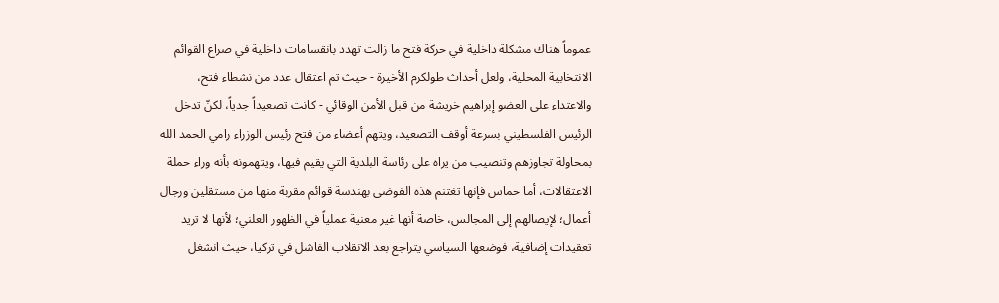عموماً هناك مشكلة داخلية في حركة فتح ما زالت تهدد بانقسامات داخلية في صراع القوائم الانتخابية المحلية، ولعل أحداث طولكرم الأخيرة - حيث تم اعتقال عدد من نشطاء فتح، والاعتداء على العضو إبراهيم خريشة من قبل الأمن الوقائي - كانت تصعيداً جدياً، لكنّ تدخل الرئيس الفلسطيني بسرعة أوقف التصعيد، ويتهم أعضاء من فتح رئيس الوزراء رامي الحمد الله بمحاولة تجاوزهم وتنصيب من يراه على رئاسة البلدية التي يقيم فيها، ويتهمونه بأنه وراء حملة الاعتقالات، أما حماس فإنها تغتنم هذه الفوضى بهندسة قوائم مقربة منها من مستقلين ورجال أعمال؛ لإيصالهم إلى المجالس، خاصة أنها غير معنية عملياً في الظهور العلني؛ لأنها لا تريد تعقيدات إضافية، فوضعها السياسي يتراجع بعد الانقلاب الفاشل في تركيا، حيث انشغل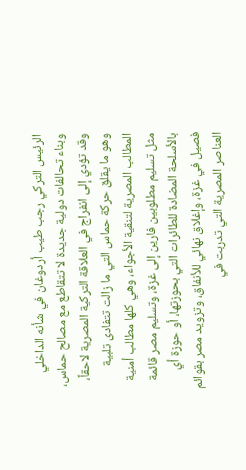الرئيس التركي رجب طيب أردوغان في شأنه الداخلي وبناء تحالفات دولية جديدة لا تتقاطع مع مصالح حماس، وقد تؤدي إلى انفراج في العلاقة التركية المصرية لاحقاً، وهو ما يقلق حركة حماس التي ما زالت تتفادى تلبية المطالب المصرية لتنقية الأجواء، وهي كلها مطالب أمنية مثل تسليم مطلوبين فارين إلى غزة، وتسليم مصر قائمة بالأسلحة المضادة للطائرات التي بحوزتها، أو حوزة أي فصيل في غزة، وإغلاق نهائي للأنفاق، وتزويد مصر بقوائم العناصر المصرية التي تدربت في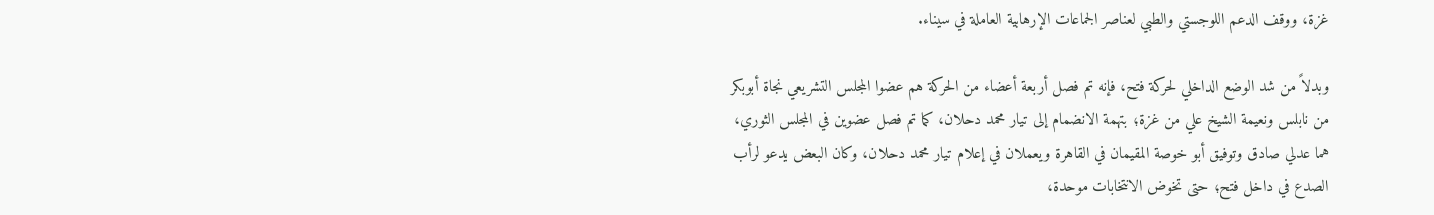غزة، ووقف الدعم اللوجستي والطبي لعناصر الجماعات الإرهابية العاملة في سيناء.

وبدلاً من شد الوضع الداخلي لحركة فتح، فإنه تم فصل أربعة أعضاء من الحركة هم عضوا المجلس التشريعي نجاة أبوبكر من نابلس ونعيمة الشيخ علي من غزة؛ بتهمة الانضمام إلى تيار محمد دحلان، كما تم فصل عضوين في المجلس الثوري، هما عدلي صادق وتوفيق أبو خوصة المقيمان في القاهرة ويعملان في إعلام تيار محمد دحلان، وكان البعض يدعو لرأب الصدع في داخل فتح؛ حتى تخوض الانتخابات موحدة،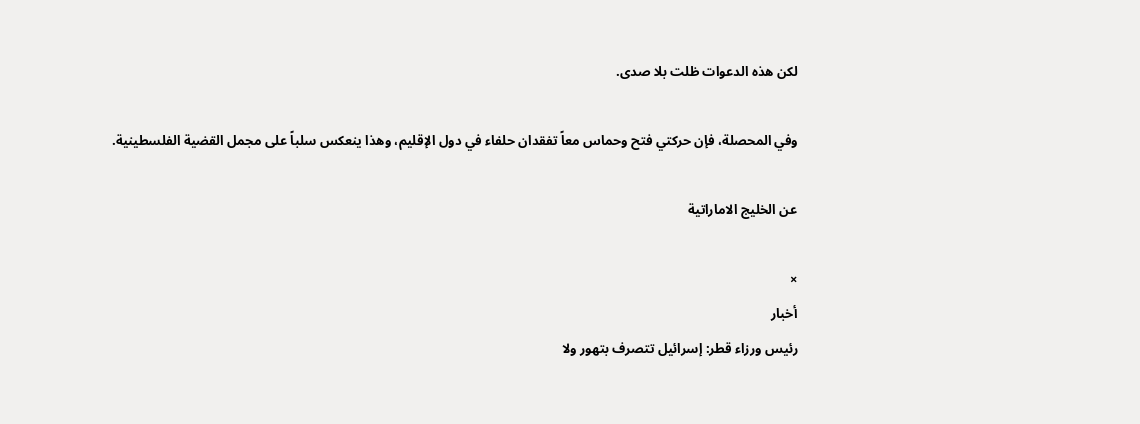لكن هذه الدعوات ظلت بلا صدى.

وفي المحصلة، فإن حركتي فتح وحماس معاً تفقدان حلفاء في دول الإقليم، وهذا ينعكس سلباً على مجمل القضية الفلسطينية.

عن الخليج الاماراتية

×
أخبار
رئيس ورزاء قطر: إسرائيل تتصرف بتهور ولا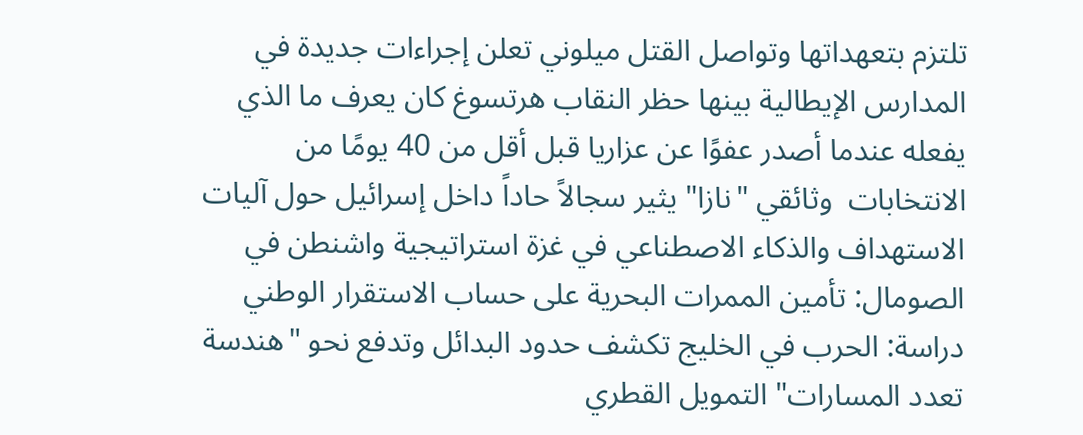تلتزم بتعهداتها وتواصل القتل ميلوني تعلن إجراءات جديدة في المدارس الإيطالية بينها حظر النقاب هرتسوغ كان يعرف ما الذي يفعله عندما أصدر عفوًا عن عزاريا قبل أقل من 40 يومًا من الانتخابات  وثائقي "نازا" يثير سجالاً حاداً داخل إسرائيل حول آليات الاستهداف والذكاء الاصطناعي في غزة استراتيجية واشنطن في الصومال: تأمين الممرات البحرية على حساب الاستقرار الوطني دراسة: الحرب في الخليج تكشف حدود البدائل وتدفع نحو "هندسة تعدد المسارات" التمويل القطري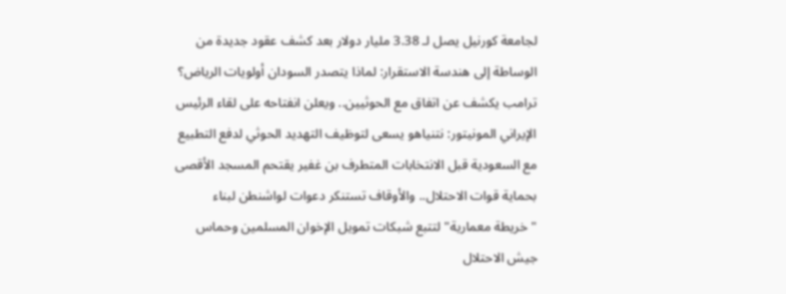لجامعة كورنيل يصل لـ 3.38 مليار دولار بعد كشف عقود جديدة من الوساطة إلى هندسة الاستقرار: لماذا يتصدر السودان أولويات الرياض؟ ترامب يكشف عن اتفاق مع الحوثيين.. ويعلن انفتاحه على لقاء الرئيس الإيراني المونيتور: نتنياهو يسعى لتوظيف التهديد الحوثي لدفع التطبيع مع السعودية قبل الانتخابات المتطرف بن غفير يقتحم المسجد الأقصى بحماية قوات الاحتلال.. والأوقاف تستنكر دعوات لواشنطن لبناء "خريطة معمارية" لتتبع شبكات تمويل الإخوان المسلمين وحماس جيش الاحتلال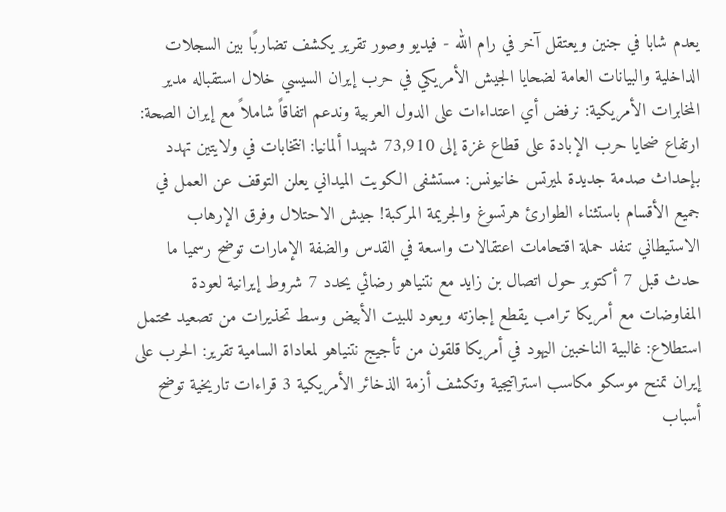يعدم شابا في جنين ويعتقل آخر في رام الله - فيديو وصور تقرير يكشف تضاربًا بين السجلات الداخلية والبيانات العامة لضحايا الجيش الأمريكي في حرب إيران السيسي خلال استقباله مدير المخابرات الأمريكية: نرفض أي اعتداءات على الدول العربية وندعم اتفاقاً شاملاً مع إيران الصحة: ارتفاع ضحايا حرب الإبادة على قطاع غزة إلى 73,910 شهيدا ألمانيا: انتخابات في ولايتين تهدد بإحداث صدمة جديدة لميرتس خانيونس: مستشفى الكويت الميداني يعلن التوقف عن العمل في جميع الأقسام باستثناء الطوارئ هرتسوغ والجريمة المركبة! جيش الاحتلال وفرق الإرهاب الاستيطاني تنفد حملة اقتحامات اعتقالات واسعة في القدس والضفة الإمارات توضح رسميا ما حدث قبل 7 أكتوبر حول اتصال بن زايد مع نتنياهو رضائي يحدد 7 شروط إيرانية لعودة المفاوضات مع أمريكا ترامب يقطع إجازته ويعود للبيت الأبيض وسط تحذيرات من تصعيد محتمل استطلاع: غالبية الناخبين اليهود في أمريكا قلقون من تأجيج نتنياهو لمعاداة السامية تقرير: الحرب على إيران تمنح موسكو مكاسب استراتيجية وتكشف أزمة الذخائر الأمريكية 3 قراءات تاريخية توضح أسباب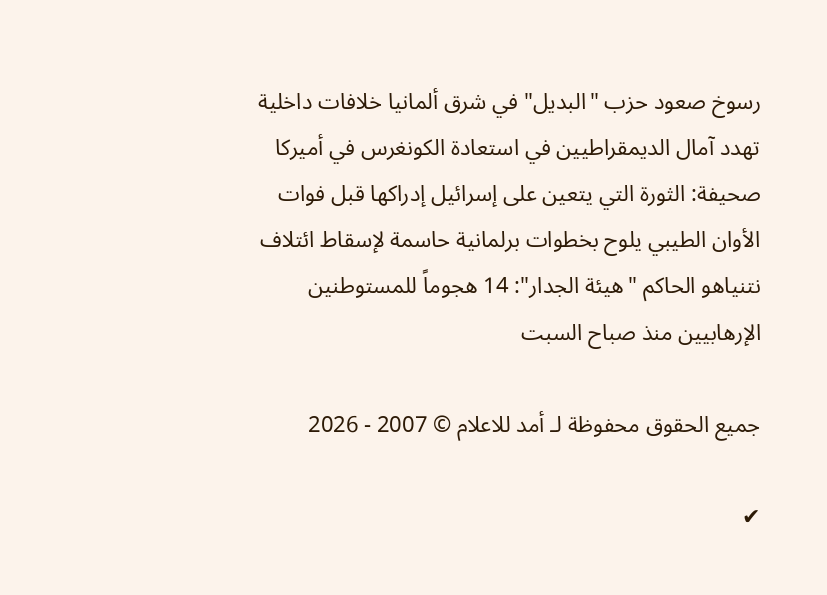رسوخ صعود حزب "البديل" في شرق ألمانيا خلافات داخلية تهدد آمال الديمقراطيين في استعادة الكونغرس في أميركا صحيفة: الثورة التي يتعين على إسرائيل إدراكها قبل فوات الأوان الطيبي يلوح بخطوات برلمانية حاسمة لإسقاط ائتلاف نتنياهو الحاكم "هيئة الجدار": 14 هجوماً للمستوطنين الإرهابيين منذ صباح السبت

جميع الحقوق محفوظة لـ أمد للاعلام © 2007 - 2026

✔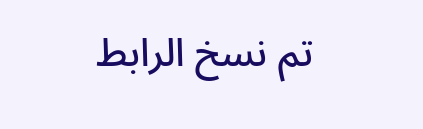تم نسخ الرابط